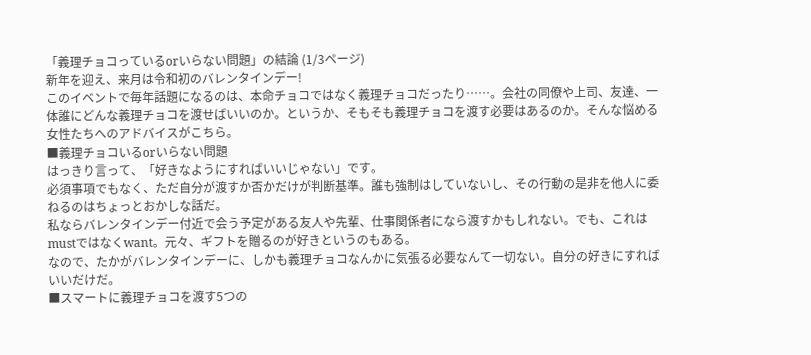「義理チョコっているorいらない問題」の結論 (1/3ページ)
新年を迎え、来月は令和初のバレンタインデー!
このイベントで毎年話題になるのは、本命チョコではなく義理チョコだったり……。会社の同僚や上司、友達、一体誰にどんな義理チョコを渡せばいいのか。というか、そもそも義理チョコを渡す必要はあるのか。そんな悩める女性たちへのアドバイスがこちら。
■義理チョコいるorいらない問題
はっきり言って、「好きなようにすればいいじゃない」です。
必須事項でもなく、ただ自分が渡すか否かだけが判断基準。誰も強制はしていないし、その行動の是非を他人に委ねるのはちょっとおかしな話だ。
私ならバレンタインデー付近で会う予定がある友人や先輩、仕事関係者になら渡すかもしれない。でも、これはmustではなくwant。元々、ギフトを贈るのが好きというのもある。
なので、たかがバレンタインデーに、しかも義理チョコなんかに気張る必要なんて一切ない。自分の好きにすればいいだけだ。
■スマートに義理チョコを渡す5つの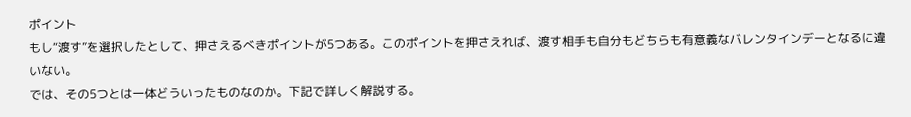ポイント
もし“渡す”を選択したとして、押さえるべきポイントが5つある。このポイントを押さえれば、渡す相手も自分もどちらも有意義なバレンタインデーとなるに違いない。
では、その5つとは一体どういったものなのか。下記で詳しく解説する。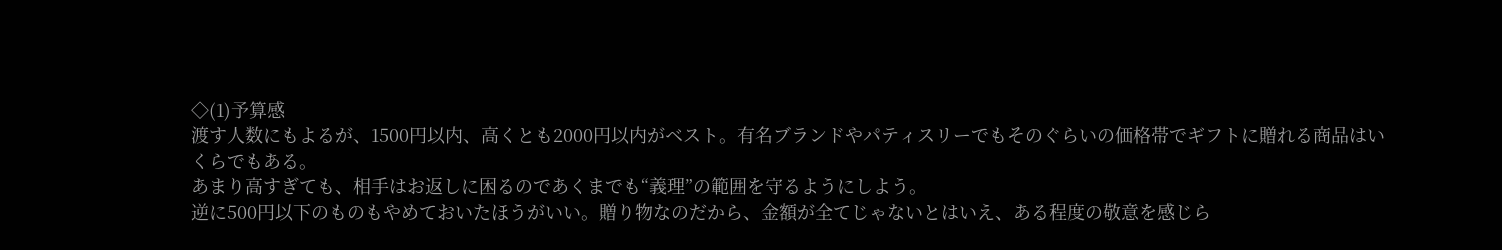◇(1)予算感
渡す人数にもよるが、1500円以内、高くとも2000円以内がベスト。有名ブランドやパティスリーでもそのぐらいの価格帯でギフトに贈れる商品はいくらでもある。
あまり高すぎても、相手はお返しに困るのであくまでも“義理”の範囲を守るようにしよう。
逆に500円以下のものもやめておいたほうがいい。贈り物なのだから、金額が全てじゃないとはいえ、ある程度の敬意を感じら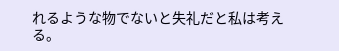れるような物でないと失礼だと私は考える。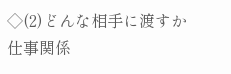◇(2)どんな相手に渡すか
仕事関係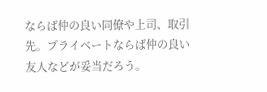ならば仲の良い同僚や上司、取引先。プライベートならば仲の良い友人などが妥当だろう。